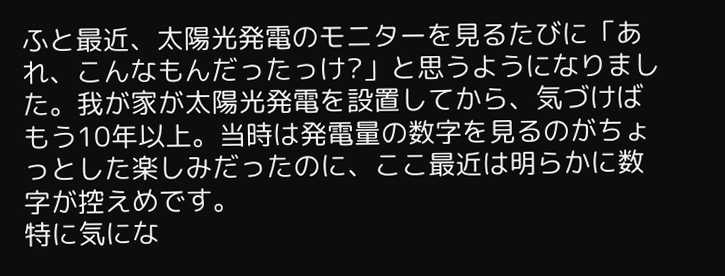ふと最近、太陽光発電のモニターを見るたびに「あれ、こんなもんだったっけ?」と思うようになりました。我が家が太陽光発電を設置してから、気づけばもう10年以上。当時は発電量の数字を見るのがちょっとした楽しみだったのに、ここ最近は明らかに数字が控えめです。
特に気にな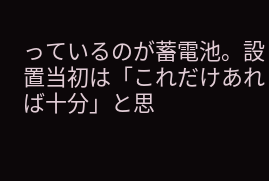っているのが蓄電池。設置当初は「これだけあれば十分」と思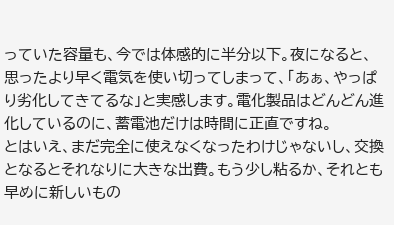っていた容量も、今では体感的に半分以下。夜になると、思ったより早く電気を使い切ってしまって、「あぁ、やっぱり劣化してきてるな」と実感します。電化製品はどんどん進化しているのに、蓄電池だけは時間に正直ですね。
とはいえ、まだ完全に使えなくなったわけじゃないし、交換となるとそれなりに大きな出費。もう少し粘るか、それとも早めに新しいもの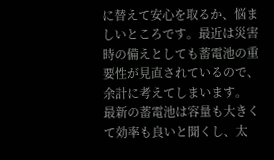に替えて安心を取るか、悩ましいところです。最近は災害時の備えとしても蓄電池の重要性が見直されているので、余計に考えてしまいます。
最新の蓄電池は容量も大きくて効率も良いと聞くし、太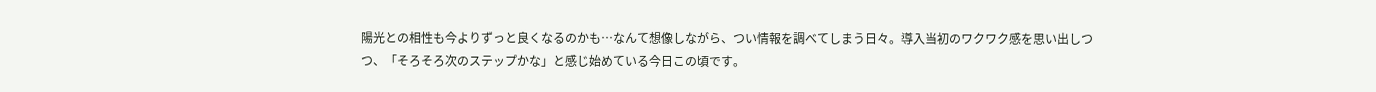陽光との相性も今よりずっと良くなるのかも…なんて想像しながら、つい情報を調べてしまう日々。導入当初のワクワク感を思い出しつつ、「そろそろ次のステップかな」と感じ始めている今日この頃です。